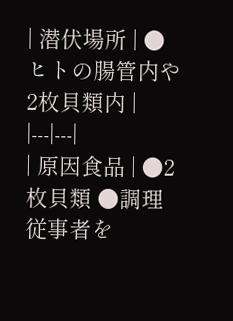| 潜伏場所 | ●ヒトの腸管内や2枚貝類内 |
|---|---|
| 原因食品 | ●2枚貝類 ●調理従事者を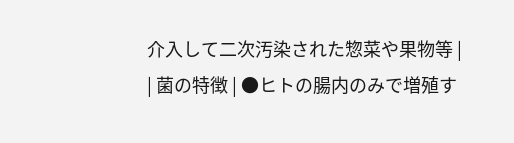介入して二次汚染された惣菜や果物等 |
| 菌の特徴 | ●ヒトの腸内のみで増殖す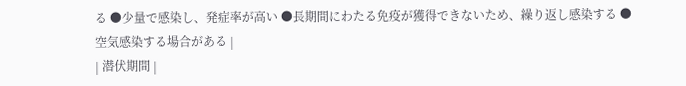る ●少量で感染し、発症率が高い ●長期間にわたる免疫が獲得できないため、繰り返し感染する ●空気感染する場合がある |
| 潜伏期間 |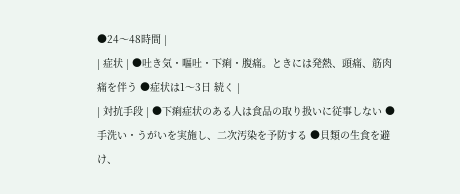●24〜48時間 |
| 症状 | ●吐き気・嘔吐・下痢・腹痛。ときには発熱、頭痛、筋肉痛を伴う ●症状は1〜3日 続く |
| 対抗手段 | ●下痢症状のある人は食品の取り扱いに従事しない ●手洗い・うがいを実施し、二次汚染を予防する ●貝類の生食を避け、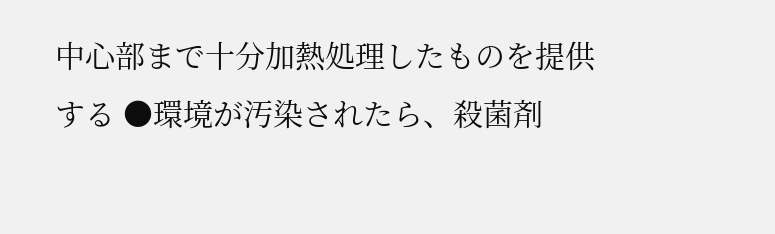中心部まで十分加熱処理したものを提供する ●環境が汚染されたら、殺菌剤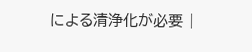による清浄化が必要 |